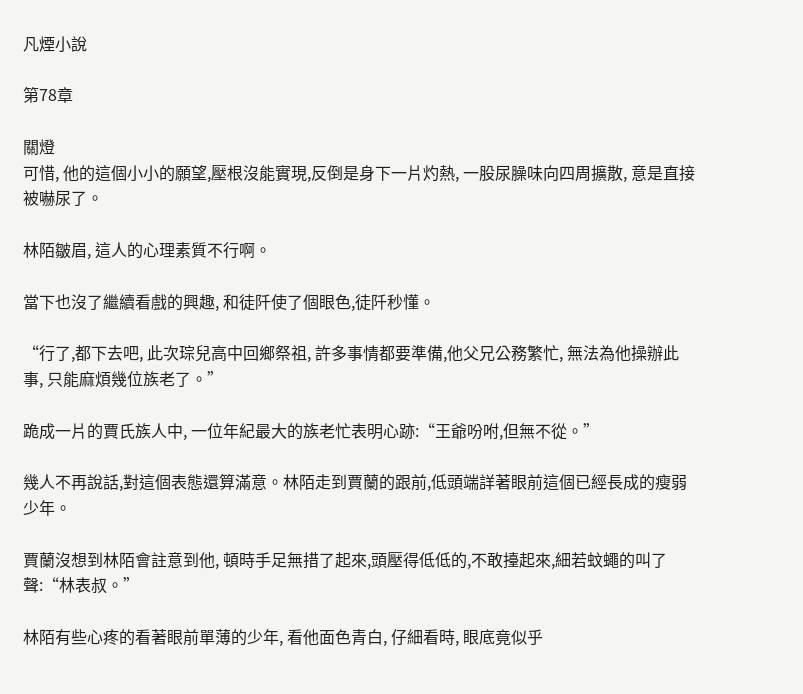凡煙小說

第78章

關燈
可惜, 他的這個小小的願望,壓根沒能實現,反倒是身下一片灼熱, 一股尿臊味向四周擴散, 意是直接被嚇尿了。

林陌皺眉, 這人的心理素質不行啊。

當下也沒了繼續看戲的興趣, 和徒阡使了個眼色,徒阡秒懂。

“行了,都下去吧, 此次琮兒高中回鄉祭祖, 許多事情都要準備,他父兄公務繁忙, 無法為他操辦此事, 只能麻煩幾位族老了。”

跪成一片的賈氏族人中, 一位年紀最大的族老忙表明心跡:“王爺吩咐,但無不從。”

幾人不再說話,對這個表態還算滿意。林陌走到賈蘭的跟前,低頭端詳著眼前這個已經長成的瘦弱少年。

賈蘭沒想到林陌會註意到他, 頓時手足無措了起來,頭壓得低低的,不敢擡起來,細若蚊蠅的叫了聲:“林表叔。”

林陌有些心疼的看著眼前單薄的少年, 看他面色青白, 仔細看時, 眼底竟似乎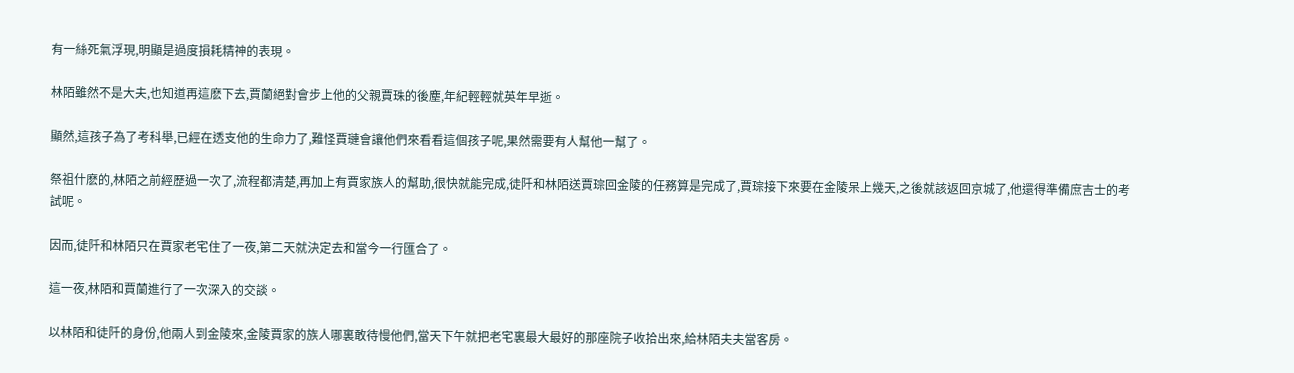有一絲死氣浮現,明顯是過度損耗精神的表現。

林陌雖然不是大夫,也知道再這麽下去,賈蘭絕對會步上他的父親賈珠的後塵,年紀輕輕就英年早逝。

顯然,這孩子為了考科舉,已經在透支他的生命力了,難怪賈璉會讓他們來看看這個孩子呢,果然需要有人幫他一幫了。

祭祖什麽的,林陌之前經歷過一次了,流程都清楚,再加上有賈家族人的幫助,很快就能完成,徒阡和林陌送賈琮回金陵的任務算是完成了,賈琮接下來要在金陵呆上幾天,之後就該返回京城了,他還得準備庶吉士的考試呢。

因而,徒阡和林陌只在賈家老宅住了一夜,第二天就決定去和當今一行匯合了。

這一夜,林陌和賈蘭進行了一次深入的交談。

以林陌和徒阡的身份,他兩人到金陵來,金陵賈家的族人哪裏敢待慢他們,當天下午就把老宅裏最大最好的那座院子收拾出來,給林陌夫夫當客房。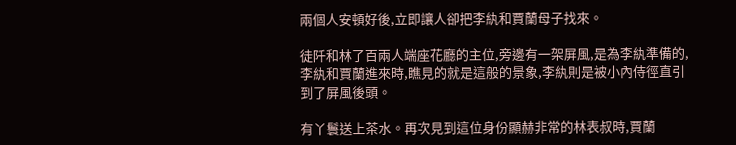兩個人安頓好後,立即讓人卻把李紈和賈蘭母子找來。

徒阡和林了百兩人端座花廳的主位,旁邊有一架屏風,是為李紈準備的,李紈和賈蘭進來時,瞧見的就是這般的景象,李紈則是被小內侍徑直引到了屏風後頭。

有丫鬟送上茶水。再次見到這位身份顯赫非常的林表叔時,賈蘭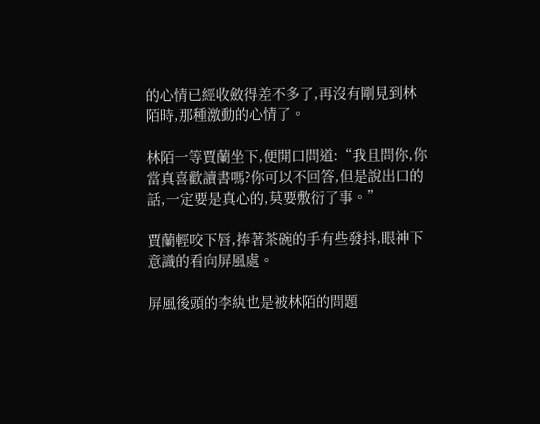的心情已經收斂得差不多了,再沒有剛見到林陌時,那種激動的心情了。

林陌一等賈蘭坐下,便開口問道:“我且問你,你當真喜歡讀書嗎?你可以不回答,但是說出口的話,一定要是真心的,莫要敷衍了事。”

賈蘭輕咬下唇,捧著茶碗的手有些發抖,眼神下意識的看向屏風處。

屏風後頭的李紈也是被林陌的問題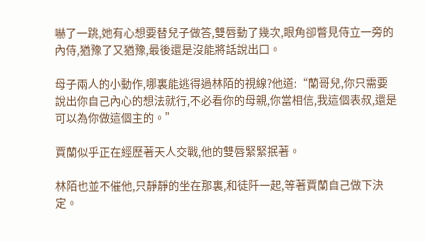嚇了一跳,她有心想要替兒子做答,雙唇動了幾次,眼角卻瞥見侍立一旁的內侍,猶豫了又猶豫,最後還是沒能將話說出口。

母子兩人的小動作,哪裏能逃得過林陌的視線?他道:“蘭哥兒,你只需要說出你自己內心的想法就行,不必看你的母親,你當相信,我這個表叔,還是可以為你做這個主的。”

賈蘭似乎正在經歷著天人交戰,他的雙唇緊緊抿著。

林陌也並不催他,只靜靜的坐在那裏,和徒阡一起,等著賈蘭自己做下決定。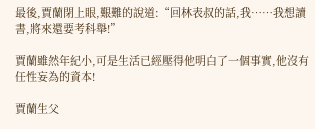最後,賈蘭閉上眼,艱難的說道:“回林表叔的話,我……我想讀書,將來還要考科舉!”

賈蘭雖然年紀小,可是生活已經壓得他明白了一個事實,他沒有任性妄為的資本!

賈蘭生父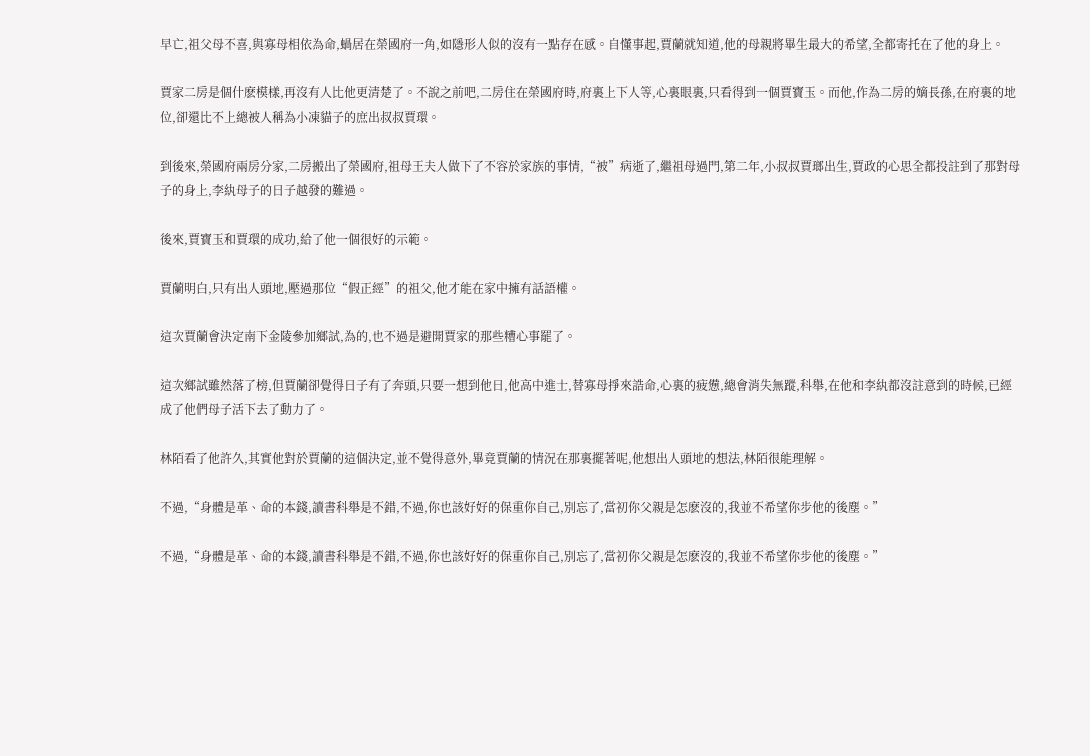早亡,祖父母不喜,與寡母相依為命,蝸居在榮國府一角,如隱形人似的沒有一點存在感。自懂事起,賈蘭就知道,他的母親將畢生最大的希望,全都寄托在了他的身上。

賈家二房是個什麽模樣,再沒有人比他更清楚了。不說之前吧,二房住在榮國府時,府裏上下人等,心裏眼裏,只看得到一個賈寶玉。而他,作為二房的嫡長孫,在府裏的地位,卻還比不上總被人稱為小凍貓子的庶出叔叔賈環。

到後來,榮國府兩房分家,二房搬出了榮國府,祖母王夫人做下了不容於家族的事情,“被”病逝了,繼祖母過門,第二年,小叔叔賈瑯出生,賈政的心思全都投註到了那對母子的身上,李紈母子的日子越發的難過。

後來,賈寶玉和賈環的成功,給了他一個很好的示範。

賈蘭明白,只有出人頭地,壓過那位“假正經”的祖父,他才能在家中擁有話語權。

這次賈蘭會決定南下金陵參加鄉試,為的,也不過是避開賈家的那些糟心事罷了。

這次鄉試雖然落了榜,但賈蘭卻覺得日子有了奔頭,只要一想到他日,他高中進士,替寡母掙來誥命,心裏的疲憊,總會消失無蹤,科舉,在他和李紈都沒註意到的時候,已經成了他們母子活下去了動力了。

林陌看了他許久,其實他對於賈蘭的這個決定,並不覺得意外,畢竟賈蘭的情況在那裏擺著呢,他想出人頭地的想法,林陌很能理解。

不過,“身體是革、命的本錢,讀書科舉是不錯,不過,你也該好好的保重你自己,別忘了,當初你父親是怎麽沒的,我並不希望你步他的後塵。”

不過,“身體是革、命的本錢,讀書科舉是不錯,不過,你也該好好的保重你自己,別忘了,當初你父親是怎麽沒的,我並不希望你步他的後塵。”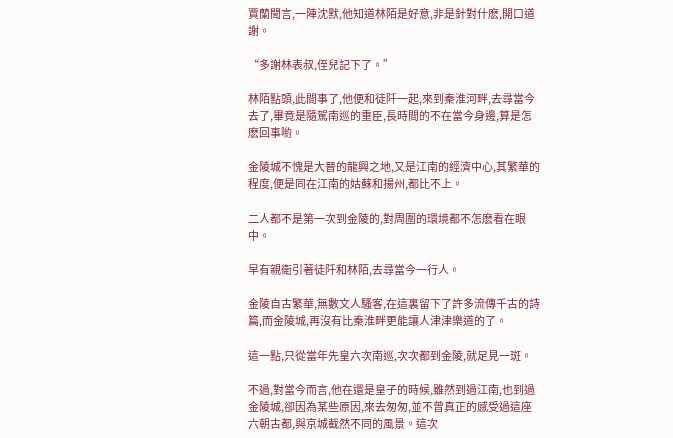賈蘭聞言,一陣沈默,他知道林陌是好意,非是針對什麽,開口道謝。

“多謝林表叔,侄兒記下了。”

林陌點頭,此間事了,他便和徒阡一起,來到秦淮河畔,去尋當今去了,畢竟是隨駕南巡的重臣,長時間的不在當今身邊,算是怎麽回事喲。

金陵城不愧是大晉的龍興之地,又是江南的經濟中心,其繁華的程度,便是同在江南的姑蘇和揚州,都比不上。

二人都不是第一次到金陵的,對周圍的環境都不怎麽看在眼中。

早有親衛引著徒阡和林陌,去尋當今一行人。

金陵自古繁華,無數文人騷客,在這裏留下了許多流傳千古的詩篇,而金陵城,再沒有比秦淮畔更能讓人津津樂道的了。

這一點,只從當年先皇六次南巡,次次都到金陵,就足見一斑。

不過,對當今而言,他在還是皇子的時候,雖然到過江南,也到過金陵城,卻因為某些原因,來去匆匆,並不曾真正的感受過這座六朝古都,與京城截然不同的風景。這次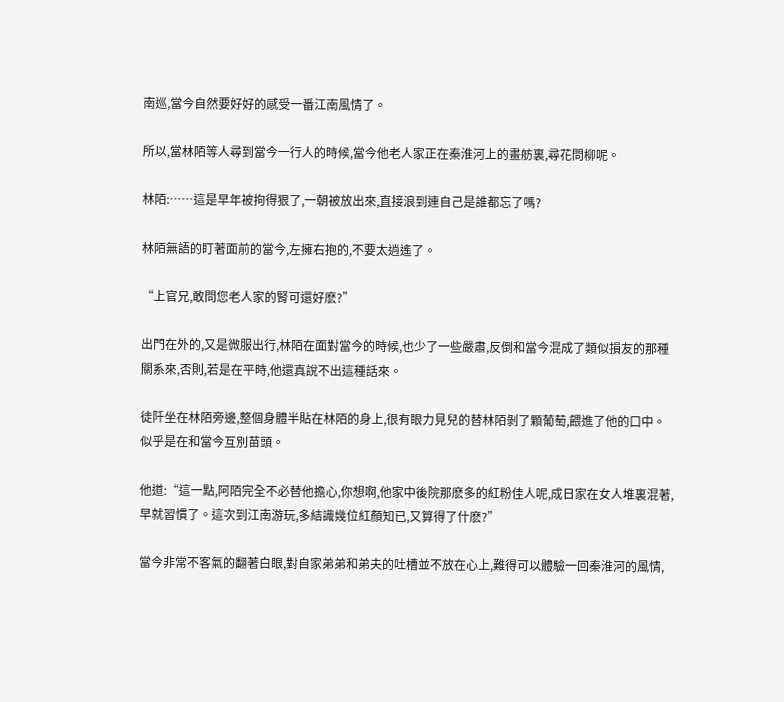南巡,當今自然要好好的感受一番江南風情了。

所以,當林陌等人尋到當今一行人的時候,當今他老人家正在秦淮河上的畫舫裏,尋花問柳呢。

林陌:……這是早年被拘得狠了,一朝被放出來,直接浪到連自己是誰都忘了嗎?

林陌無語的盯著面前的當今,左擁右抱的,不要太逍遙了。

“上官兄,敢問您老人家的腎可還好麽?”

出門在外的,又是微服出行,林陌在面對當今的時候,也少了一些嚴肅,反倒和當今混成了類似損友的那種關系來,否則,若是在平時,他還真說不出這種話來。

徒阡坐在林陌旁邊,整個身體半貼在林陌的身上,很有眼力見兒的替林陌剝了顆葡萄,餵進了他的口中。似乎是在和當今互別苗頭。

他道:“這一點,阿陌完全不必替他擔心,你想啊,他家中後院那麽多的紅粉佳人呢,成日家在女人堆裏混著,早就習慣了。這次到江南游玩,多結識幾位紅顏知已,又算得了什麽?”

當今非常不客氣的翻著白眼,對自家弟弟和弟夫的吐槽並不放在心上,難得可以體驗一回秦淮河的風情,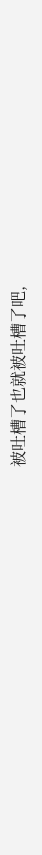被吐槽了也就被吐槽了吧,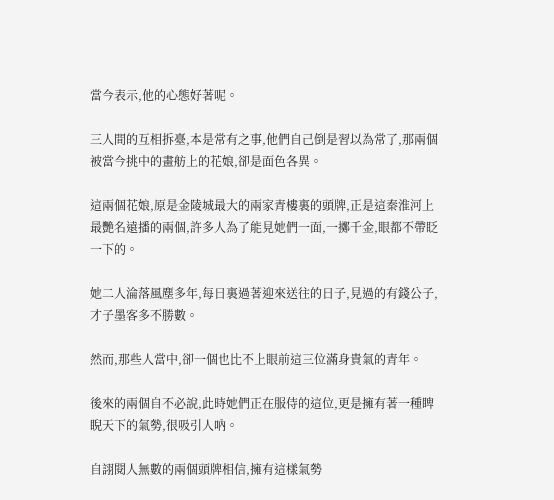當今表示,他的心態好著呢。

三人間的互相拆臺,本是常有之事,他們自己倒是習以為常了,那兩個被當今挑中的畫舫上的花娘,卻是面色各異。

這兩個花娘,原是金陵城最大的兩家青樓裏的頭牌,正是這秦淮河上最艷名遠播的兩個,許多人為了能見她們一面,一擲千金,眼都不帶眨一下的。

她二人淪落風塵多年,每日裏過著迎來送往的日子,見過的有錢公子,才子墨客多不勝數。

然而,那些人當中,卻一個也比不上眼前這三位滿身貴氣的青年。

後來的兩個自不必說,此時她們正在服侍的這位,更是擁有著一種睥睨天下的氣勢,很吸引人吶。

自詡閱人無數的兩個頭牌相信,擁有這樣氣勢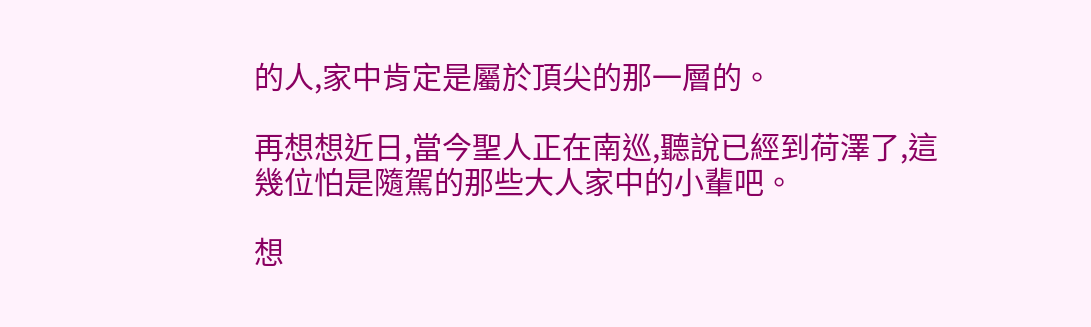的人,家中肯定是屬於頂尖的那一層的。

再想想近日,當今聖人正在南巡,聽說已經到荷澤了,這幾位怕是隨駕的那些大人家中的小輩吧。

想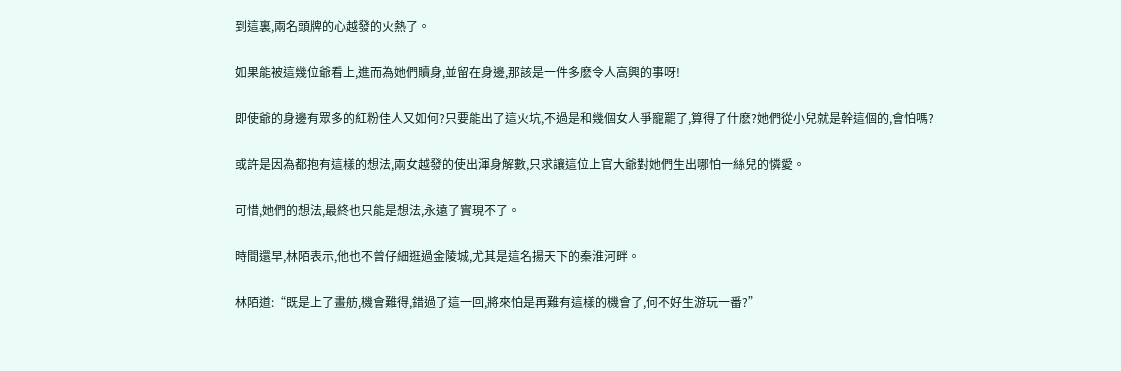到這裏,兩名頭牌的心越發的火熱了。

如果能被這幾位爺看上,進而為她們贖身,並留在身邊,那該是一件多麽令人高興的事呀!

即使爺的身邊有眾多的紅粉佳人又如何?只要能出了這火坑,不過是和幾個女人爭寵罷了,算得了什麽?她們從小兒就是幹這個的,會怕嗎?

或許是因為都抱有這樣的想法,兩女越發的使出渾身解數,只求讓這位上官大爺對她們生出哪怕一絲兒的憐愛。

可惜,她們的想法,最終也只能是想法,永遠了實現不了。

時間還早,林陌表示,他也不曾仔細逛過金陵城,尤其是這名揚天下的秦淮河畔。

林陌道:“既是上了畫舫,機會難得,錯過了這一回,將來怕是再難有這樣的機會了,何不好生游玩一番?”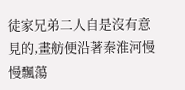徒家兄弟二人自是沒有意見的,畫舫便沿著秦淮河慢慢飄蕩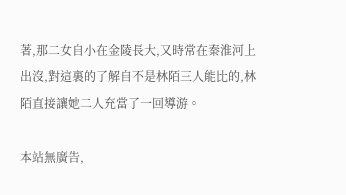著,那二女自小在金陵長大,又時常在秦淮河上出沒,對這裏的了解自不是林陌三人能比的,林陌直接讓她二人充當了一回導游。

本站無廣告,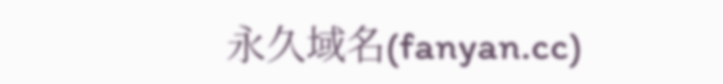永久域名(fanyan.cc)